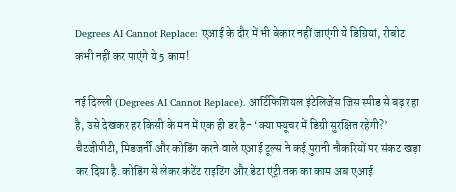Degrees AI Cannot Replace: एआई के दौर में भी बेकार नहीं जाएंगी ये डिग्रियां, रोबोट कभी नहीं कर पाएंगे ये 5 काम!

नई दिल्ली (Degrees AI Cannot Replace). आर्टिफिशियल इंटेलिजेंस जिस स्पीड से बढ़ रहा है, उसे देखकर हर किसी के मन में एक ही डर है- ‘क्या फ्यूचर में डिग्री सुरक्षित रहेगी?’ चैटजीपीटी, मिडजर्नी और कोडिंग करने वाले एआई टूल्स ने कई पुरानी नौकरियों पर संकट खड़ा कर दिया है. कोडिंग से लेकर कंटेंट राइटिंग और डेटा एंट्री तक का काम अब एआई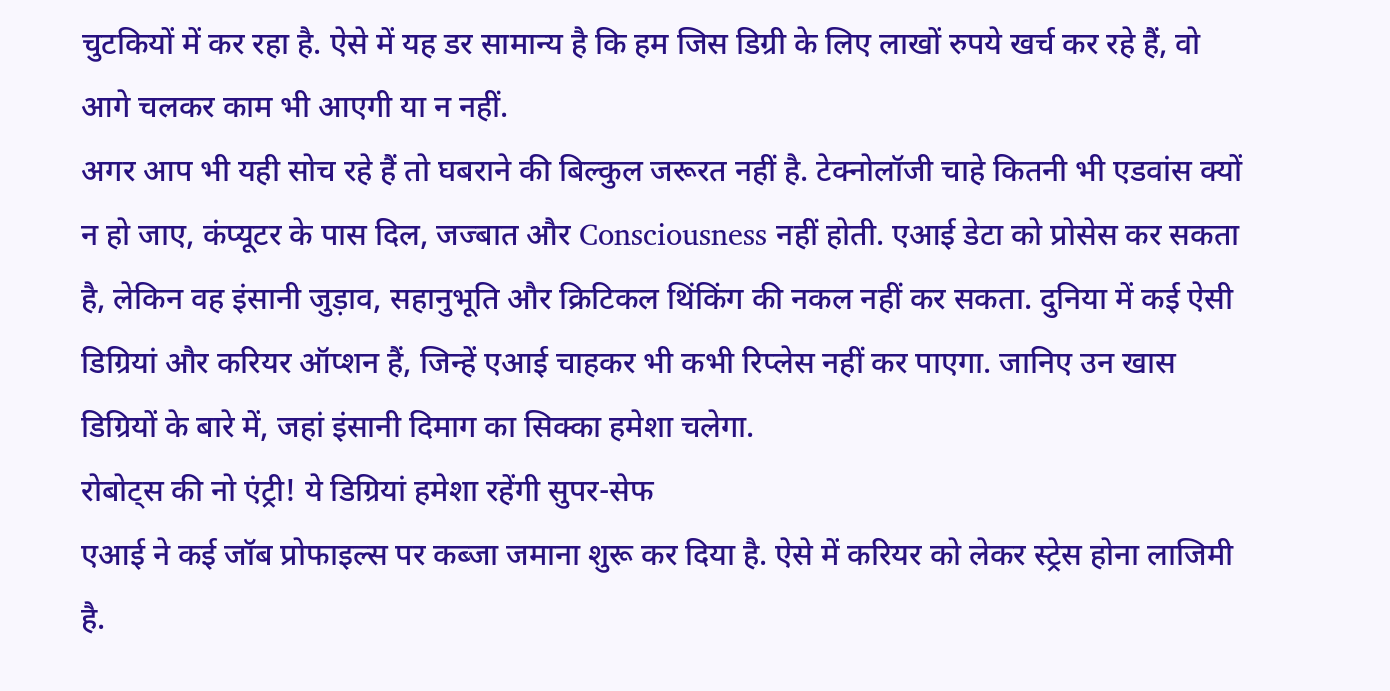चुटकियों में कर रहा है. ऐसे में यह डर सामान्य है कि हम जिस डिग्री के लिए लाखों रुपये खर्च कर रहे हैं, वो आगे चलकर काम भी आएगी या न नहीं.
अगर आप भी यही सोच रहे हैं तो घबराने की बिल्कुल जरूरत नहीं है. टेक्नोलॉजी चाहे कितनी भी एडवांस क्यों न हो जाए, कंप्यूटर के पास दिल, जज्बात और Consciousness नहीं होती. एआई डेटा को प्रोसेस कर सकता है, लेकिन वह इंसानी जुड़ाव, सहानुभूति और क्रिटिकल थिंकिंग की नकल नहीं कर सकता. दुनिया में कई ऐसी डिग्रियां और करियर ऑप्शन हैं, जिन्हें एआई चाहकर भी कभी रिप्लेस नहीं कर पाएगा. जानिए उन खास डिग्रियों के बारे में, जहां इंसानी दिमाग का सिक्का हमेशा चलेगा.
रोबोट्स की नो एंट्री! ये डिग्रियां हमेशा रहेंगी सुपर-सेफ
एआई ने कई जॉब प्रोफाइल्स पर कब्जा जमाना शुरू कर दिया है. ऐसे में करियर को लेकर स्ट्रेस होना लाजिमी है.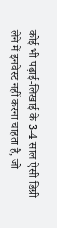कोई भी पढ़ाई-लिखाई के 3-4 साल ऐसी डिग्री लेने में इनवेस्ट नहीं करना चाहता है, जो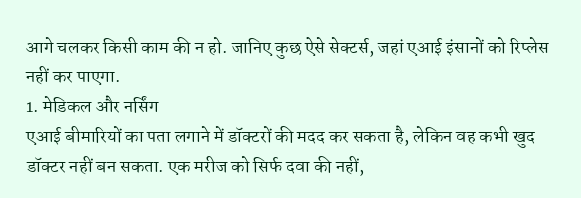आगे चलकर किसी काम की न हो. जानिए कुछ ऐसे सेक्टर्स, जहां एआई इंसानों को रिप्लेस नहीं कर पाएगा.
1. मेडिकल और नर्सिंग
एआई बीमारियों का पता लगाने में डॉक्टरों की मदद कर सकता है, लेकिन वह कभी खुद डॉक्टर नहीं बन सकता. एक मरीज को सिर्फ दवा की नहीं,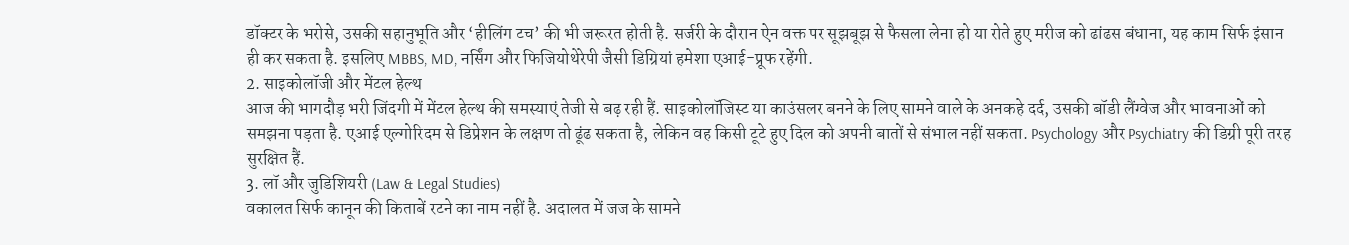डॉक्टर के भरोसे, उसकी सहानुभूति और ‘हीलिंग टच’ की भी जरूरत होती है. सर्जरी के दौरान ऐन वक्त पर सूझबूझ से फैसला लेना हो या रोते हुए मरीज को ढांढस बंधाना, यह काम सिर्फ इंसान ही कर सकता है. इसलिए MBBS, MD, नर्सिंग और फिजियोथेरेपी जैसी डिग्रियां हमेशा एआई-प्रूफ रहेंगी.
2. साइकोलॉजी और मेंटल हेल्थ
आज की भागदौड़ भरी जिंदगी में मेंटल हेल्थ की समस्याएं तेजी से बढ़ रही हैं. साइकोलॉजिस्ट या काउंसलर बनने के लिए सामने वाले के अनकहे दर्द, उसकी बॉडी लैंग्वेज और भावनाओं को समझना पड़ता है. एआई एल्गोरिदम से डिप्रेशन के लक्षण तो ढूंढ सकता है, लेकिन वह किसी टूटे हुए दिल को अपनी बातों से संभाल नहीं सकता. Psychology और Psychiatry की डिग्री पूरी तरह सुरक्षित हैं.
3. लॉ और जुडिशियरी (Law & Legal Studies)
वकालत सिर्फ कानून की किताबें रटने का नाम नहीं है. अदालत में जज के सामने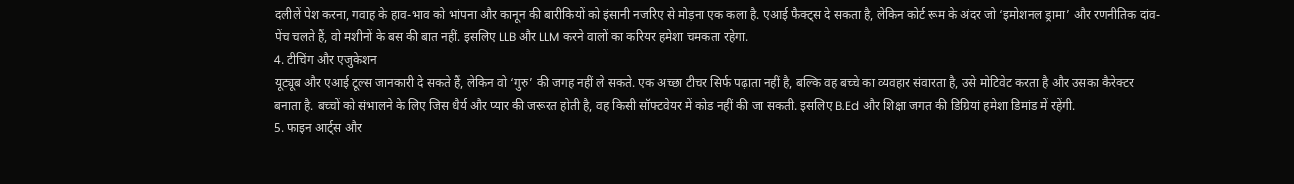दलीलें पेश करना, गवाह के हाव-भाव को भांपना और कानून की बारीकियों को इंसानी नजरिए से मोड़ना एक कला है. एआई फैक्ट्स दे सकता है, लेकिन कोर्ट रूम के अंदर जो ‘इमोशनल ड्रामा’ और रणनीतिक दांव-पेंच चलते हैं, वो मशीनों के बस की बात नहीं. इसलिए LLB और LLM करने वालों का करियर हमेशा चमकता रहेगा.
4. टीचिंग और एजुकेशन
यूट्यूब और एआई टूल्स जानकारी दे सकते हैं, लेकिन वो ‘गुरु’ की जगह नहीं ले सकते. एक अच्छा टीचर सिर्फ पढ़ाता नहीं है, बल्कि वह बच्चे का व्यवहार संवारता है, उसे मोटिवेट करता है और उसका कैरेक्टर बनाता है. बच्चों को संभालने के लिए जिस धैर्य और प्यार की जरूरत होती है, वह किसी सॉफ्टवेयर में कोड नहीं की जा सकती. इसलिए B.Ed और शिक्षा जगत की डिग्रियां हमेशा डिमांड में रहेंगी.
5. फाइन आर्ट्स और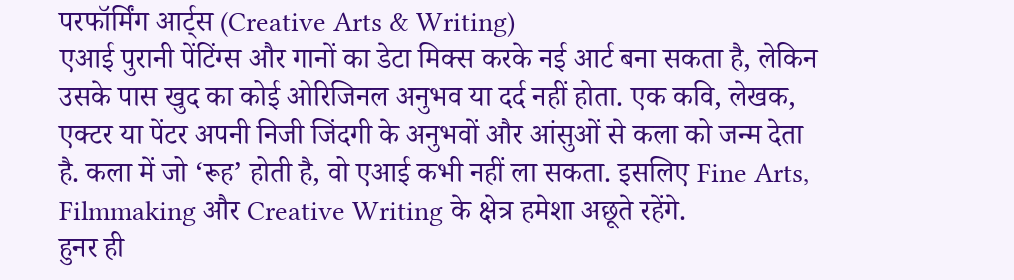परफॉर्मिंग आर्ट्स (Creative Arts & Writing)
एआई पुरानी पेंटिंग्स और गानों का डेटा मिक्स करके नई आर्ट बना सकता है, लेकिन उसके पास खुद का कोई ओरिजिनल अनुभव या दर्द नहीं होता. एक कवि, लेखक, एक्टर या पेंटर अपनी निजी जिंदगी के अनुभवों और आंसुओं से कला को जन्म देता है. कला में जो ‘रूह’ होती है, वो एआई कभी नहीं ला सकता. इसलिए Fine Arts, Filmmaking और Creative Writing के क्षेत्र हमेशा अछूते रहेंगे.
हुनर ही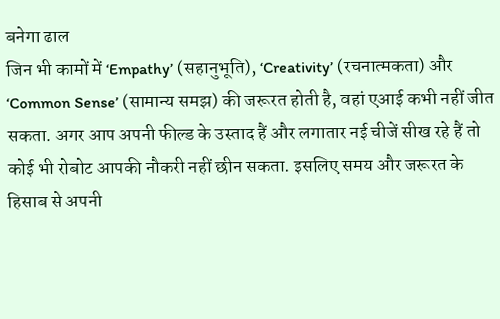बनेगा ढाल
जिन भी कामों में ‘Empathy’ (सहानुभूति), ‘Creativity’ (रचनात्मकता) और ‘Common Sense’ (सामान्य समझ) की जरूरत होती है, वहां एआई कभी नहीं जीत सकता. अगर आप अपनी फील्ड के उस्ताद हैं और लगातार नई चीजें सीख रहे हैं तो कोई भी रोबोट आपकी नौकरी नहीं छीन सकता. इसलिए समय और जरूरत के हिसाब से अपनी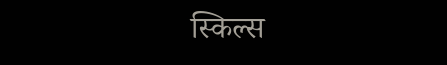स्किल्स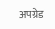अपग्रेड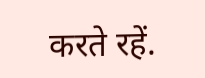करते रहें.